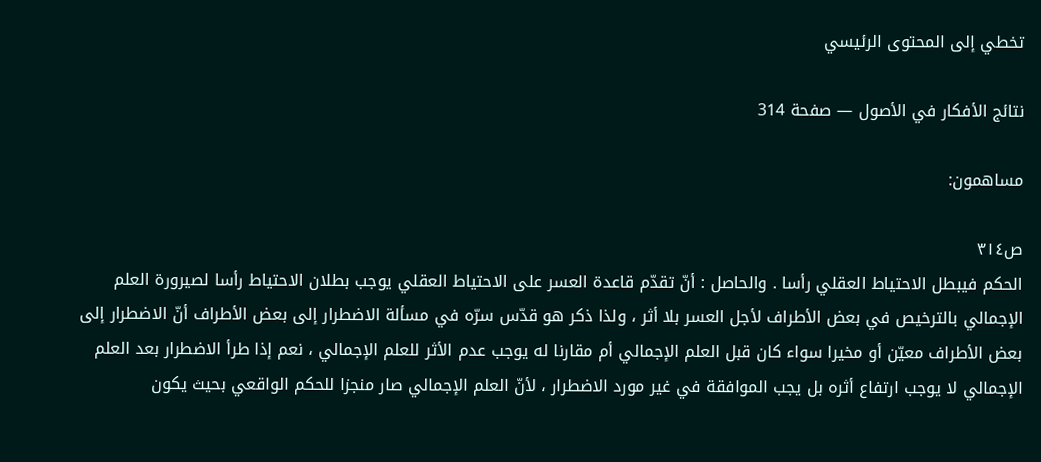تخطي إلى المحتوى الرئيسي

نتائج الأفكار في الأصول — صفحة 314

مساهمون:

ص٣١٤
الحكم فيبطل الاحتياط العقلي رأسا . والحاصل : أنّ تقدّم قاعدة العسر على الاحتياط العقلي يوجب بطلان الاحتياط رأسا لصيرورة العلم الإجمالي بالترخيص في بعض الأطراف لأجل العسر بلا أثر ، ولذا ذكر هو قدّس سرّه في مسألة الاضطرار إلى بعض الأطراف أنّ الاضطرار إلى بعض الأطراف معيّن أو مخيرا سواء كان قبل العلم الإجمالي أم مقارنا له يوجب عدم الأثر للعلم الإجمالي ، نعم إذا طرأ الاضطرار بعد العلم الإجمالي لا يوجب ارتفاع أثره بل يجب الموافقة في غير مورد الاضطرار ، لأنّ العلم الإجمالي صار منجزا للحكم الواقعي بحيث يكون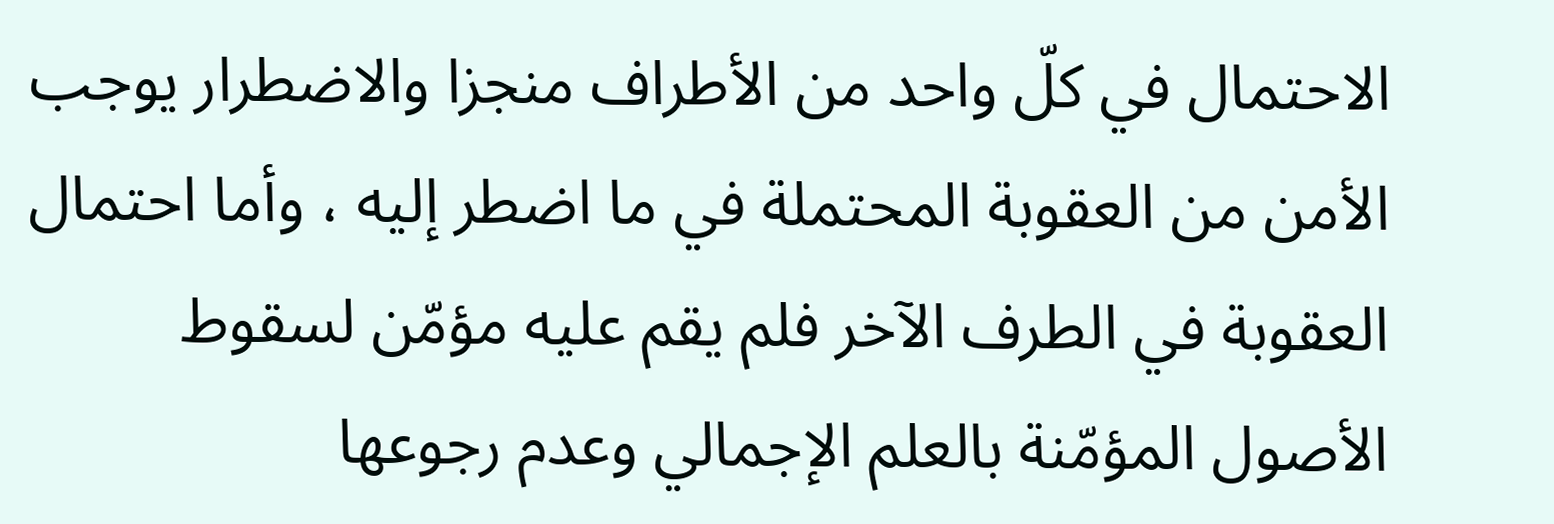الاحتمال في كلّ واحد من الأطراف منجزا والاضطرار يوجب الأمن من العقوبة المحتملة في ما اضطر إليه ، وأما احتمال العقوبة في الطرف الآخر فلم يقم عليه مؤمّن لسقوط الأصول المؤمّنة بالعلم الإجمالي وعدم رجوعها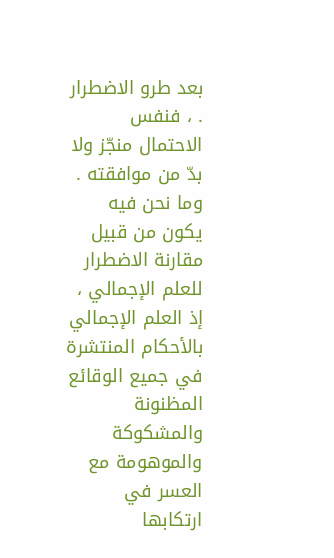بعد طرو الاضطرار . ، فنفس الاحتمال منجّز ولا بدّ من موافقته . وما نحن فيه يكون من قبيل مقارنة الاضطرار للعلم الإجمالي ، إذ العلم الإجمالي بالأحكام المنتشرة في جميع الوقائع المظنونة والمشكوكة والموهومة مع العسر في ارتكابها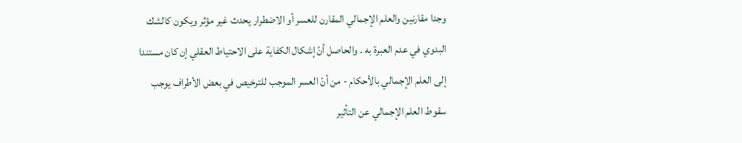وجدا مقارنين والعلم الإجمالي المقارن للعسر أو الاضطرار يحدث غير مؤثر ويكون كالشك البدوي في عدم العبرة به . والحاصل أنّ إشكال الكفاية على الاحتياط العقلي إن كان مستندا إلى العلم الإجمالي بالأحكام - من أنّ العسر الموجب للترخيص في بعض الأطراف يوجب سقوط العلم الإجمالي عن التأثير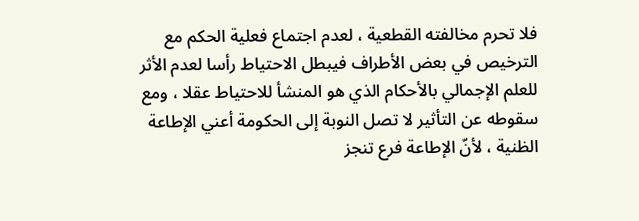فلا تحرم مخالفته القطعية ، لعدم اجتماع فعلية الحكم مع الترخيص في بعض الأطراف فيبطل الاحتياط رأسا لعدم الأثر للعلم الإجمالي بالأحكام الذي هو المنشأ للاحتياط عقلا ، ومع سقوطه عن التأثير لا تصل النوبة إلى الحكومة أعني الإطاعة الظنية ، لأنّ الإطاعة فرع تنجز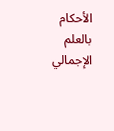الأحكام بالعلم الإجمالي